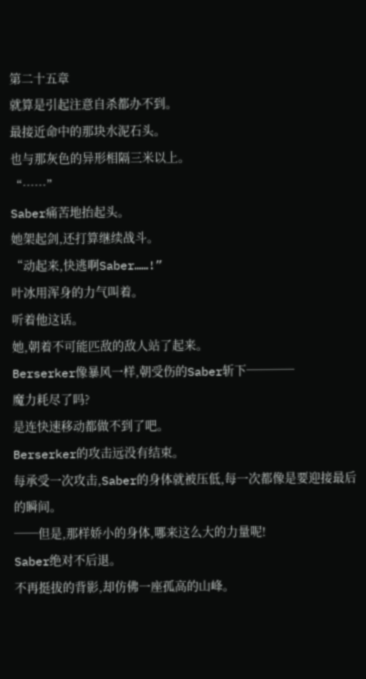第二十五章
就算是引起注意自杀都办不到。
最接近命中的那块水泥石头。
也与那灰色的异形相隔三米以上。
“……”
Saber痛苦地抬起头。
她架起剑,还打算继续战斗。
“动起来,快逃啊Saber……!”
叶冰用浑身的力气叫着。
听着他这话。
她,朝着不可能匹敌的敌人站了起来。
Berserker像暴风一样,朝受伤的Saber斩下────
魔力耗尽了吗?
是连快速移动都做不到了吧。
Berserker的攻击远没有结束。
每承受一次攻击,Saber的身体就被压低,每一次都像是要迎接最后的瞬间。
──但是,那样娇小的身体,哪来这么大的力量呢!
Saber绝对不后退。
不再挺拔的背影,却仿佛一座孤高的山峰。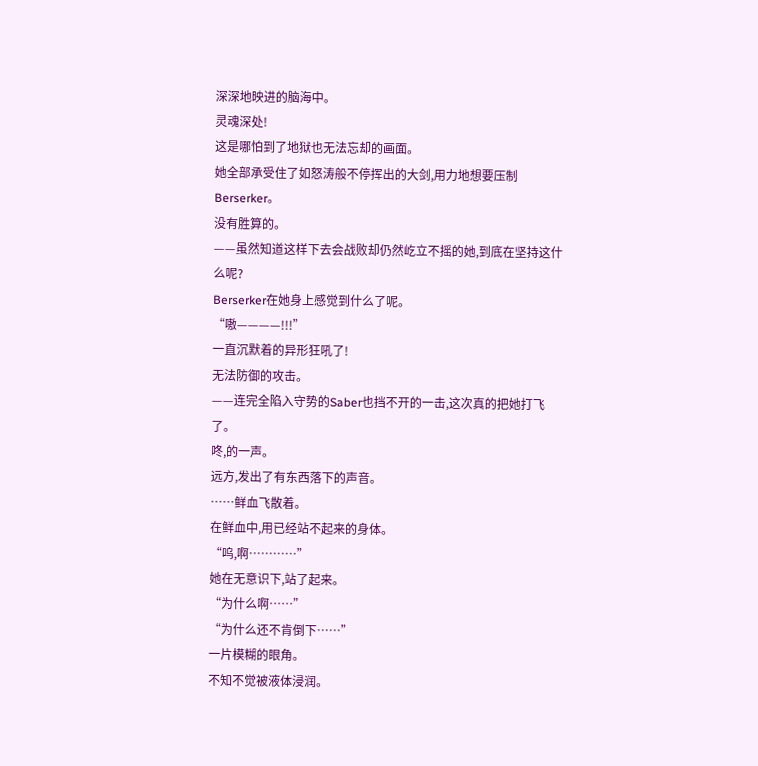深深地映进的脑海中。
灵魂深处!
这是哪怕到了地狱也无法忘却的画面。
她全部承受住了如怒涛般不停挥出的大剑,用力地想要压制Berserker。
没有胜算的。
——虽然知道这样下去会战败却仍然屹立不摇的她,到底在坚持这什么呢?
Berserker在她身上感觉到什么了呢。
“嗷————!!!”
一直沉默着的异形狂吼了!
无法防御的攻击。
——连完全陷入守势的Saber也挡不开的一击,这次真的把她打飞了。
咚,的一声。
远方,发出了有东西落下的声音。
……鲜血飞散着。
在鲜血中,用已经站不起来的身体。
“呜,啊…………”
她在无意识下,站了起来。
“为什么啊……”
“为什么还不肯倒下……”
一片模糊的眼角。
不知不觉被液体浸润。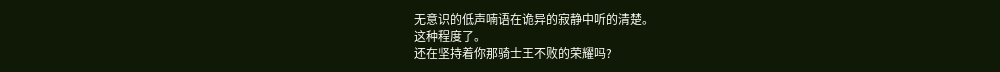无意识的低声喃语在诡异的寂静中听的清楚。
这种程度了。
还在坚持着你那骑士王不败的荣耀吗?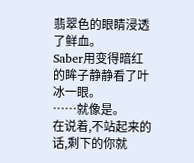翡翠色的眼睛浸透了鲜血。
Saber用变得暗红的眸子静静看了叶冰一眼。
……就像是。
在说着,不站起来的话,剩下的你就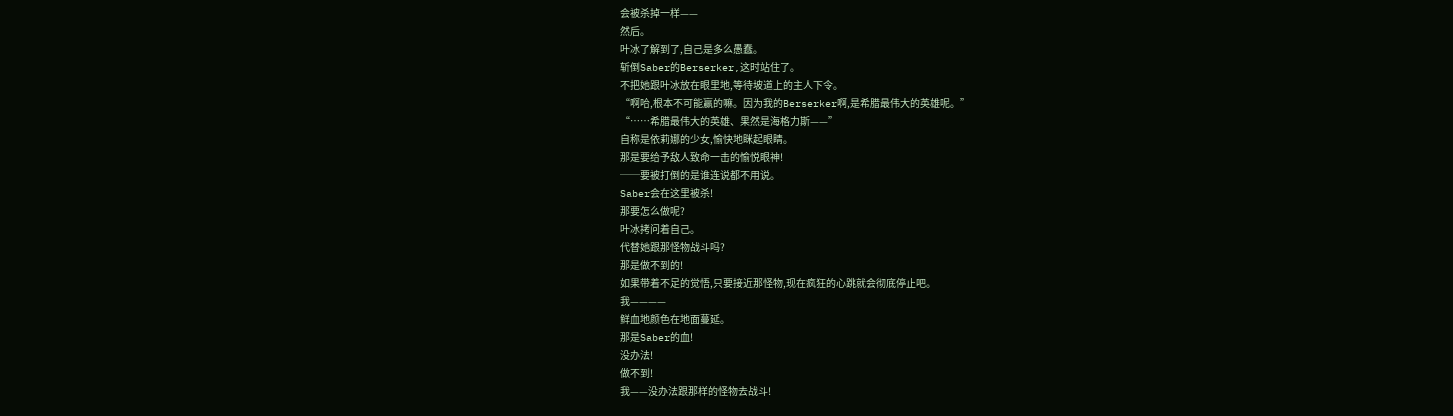会被杀掉一样——
然后。
叶冰了解到了,自己是多么愚蠢。
斩倒Saber的Berserker,这时站住了。
不把她跟叶冰放在眼里地,等待坡道上的主人下令。
“啊哈,根本不可能赢的嘛。因为我的Berserker啊,是希腊最伟大的英雄呢。”
“……希腊最伟大的英雄、果然是海格力斯——”
自称是依莉娜的少女,愉快地眯起眼睛。
那是要给予敌人致命一击的愉悦眼神!
──要被打倒的是谁连说都不用说。
Saber会在这里被杀!
那要怎么做呢?
叶冰拷问着自己。
代替她跟那怪物战斗吗?
那是做不到的!
如果带着不足的觉悟,只要接近那怪物,现在疯狂的心跳就会彻底停止吧。
我————
鲜血地颜色在地面蔓延。
那是Saber的血!
没办法!
做不到!
我——没办法跟那样的怪物去战斗!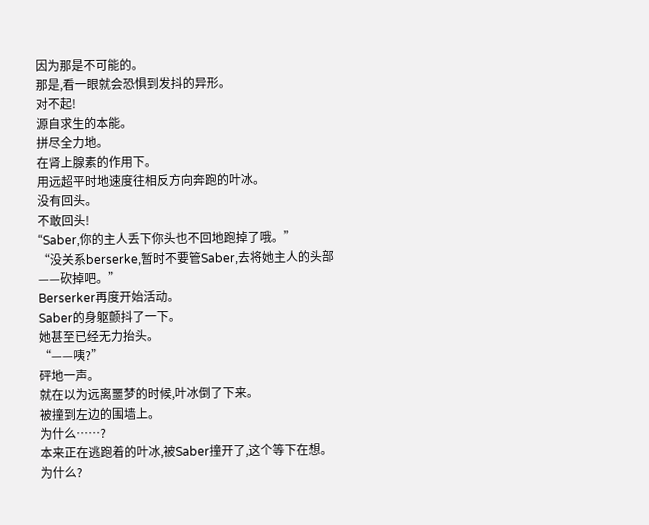因为那是不可能的。
那是,看一眼就会恐惧到发抖的异形。
对不起!
源自求生的本能。
拼尽全力地。
在肾上腺素的作用下。
用远超平时地速度往相反方向奔跑的叶冰。
没有回头。
不敢回头!
“Saber,你的主人丢下你头也不回地跑掉了哦。”
“没关系berserke,暂时不要管Saber,去将她主人的头部——砍掉吧。”
Berserker再度开始活动。
Saber的身躯颤抖了一下。
她甚至已经无力抬头。
“——咦?”
砰地一声。
就在以为远离噩梦的时候,叶冰倒了下来。
被撞到左边的围墙上。
为什么……?
本来正在逃跑着的叶冰,被Saber撞开了,这个等下在想。
为什么?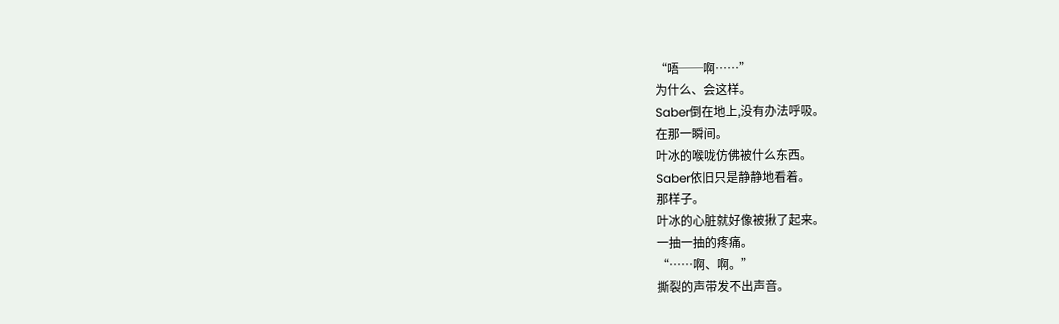“唔──啊……”
为什么、会这样。
Saber倒在地上,没有办法呼吸。
在那一瞬间。
叶冰的喉咙仿佛被什么东西。
Saber依旧只是静静地看着。
那样子。
叶冰的心脏就好像被揪了起来。
一抽一抽的疼痛。
“……啊、啊。”
撕裂的声带发不出声音。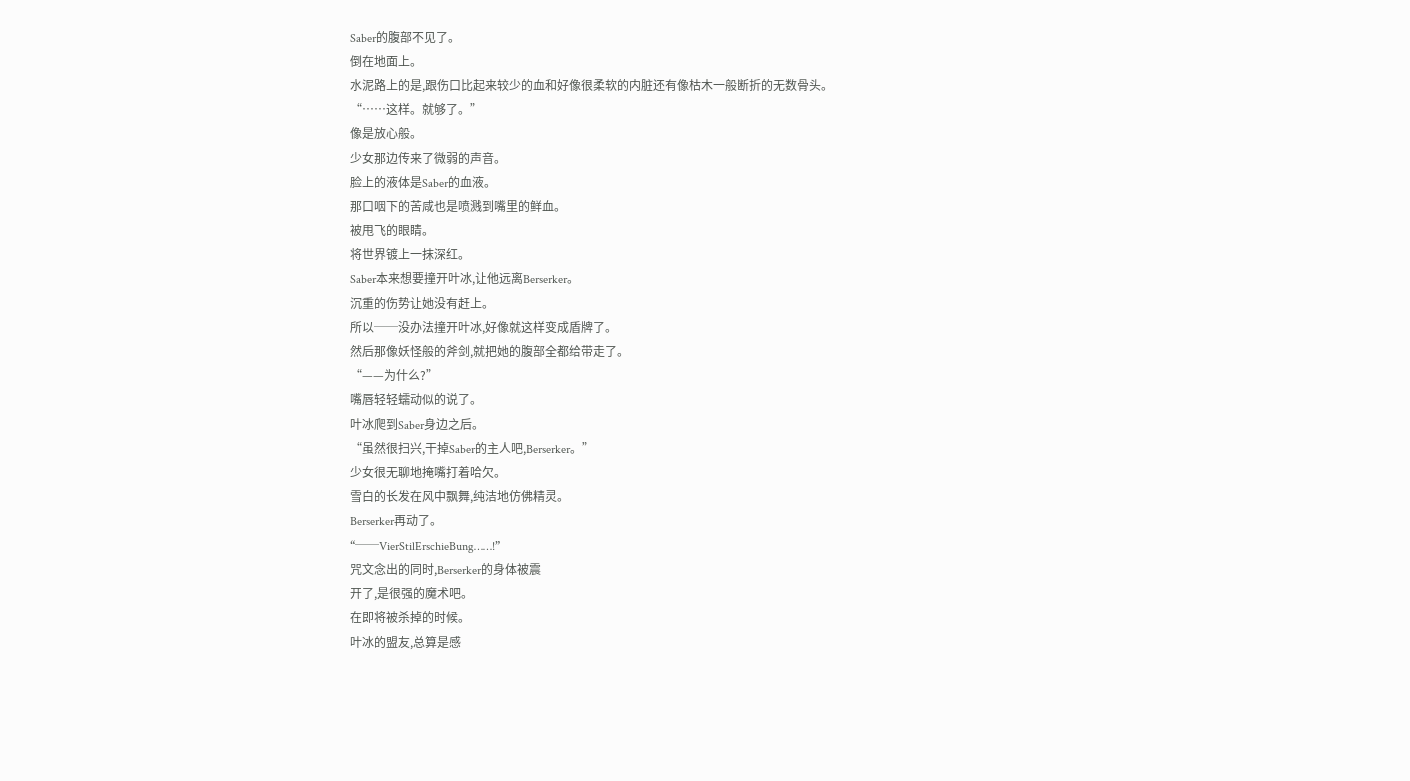Saber的腹部不见了。
倒在地面上。
水泥路上的是,跟伤口比起来较少的血和好像很柔软的内脏还有像枯木一般断折的无数骨头。
“……这样。就够了。”
像是放心般。
少女那边传来了微弱的声音。
脸上的液体是Saber的血液。
那口咽下的苦咸也是喷溅到嘴里的鲜血。
被甩飞的眼睛。
将世界镀上一抹深红。
Saber本来想要撞开叶冰,让他远离Berserker。
沉重的伤势让她没有赶上。
所以──没办法撞开叶冰,好像就这样变成盾牌了。
然后那像妖怪般的斧剑,就把她的腹部全都给带走了。
“——为什么?”
嘴唇轻轻蠕动似的说了。
叶冰爬到Saber身边之后。
“虽然很扫兴,干掉Saber的主人吧,Berserker。”
少女很无聊地掩嘴打着哈欠。
雪白的长发在风中飘舞,纯洁地仿佛精灵。
Berserker再动了。
“──VierStilErschieBung……!”
咒文念出的同时,Berserker的身体被震
开了,是很强的魔术吧。
在即将被杀掉的时候。
叶冰的盟友,总算是感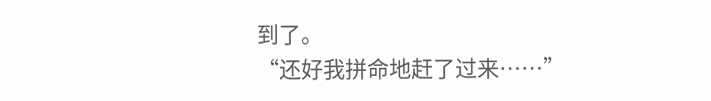到了。
“还好我拼命地赶了过来……”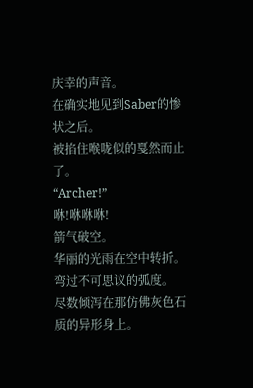庆幸的声音。
在确实地见到Saber的惨状之后。
被掐住喉咙似的戛然而止了。
“Archer!”
咻!咻咻咻!
箭气破空。
华丽的光雨在空中转折。
弯过不可思议的弧度。
尽数倾泻在那仿佛灰色石质的异形身上。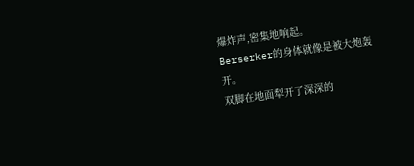爆炸声,密集地响起。
Berserker的身体就像是被大炮轰开。
双脚在地面犁开了深深的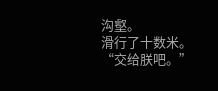沟壑。
滑行了十数米。
“交给朕吧。”